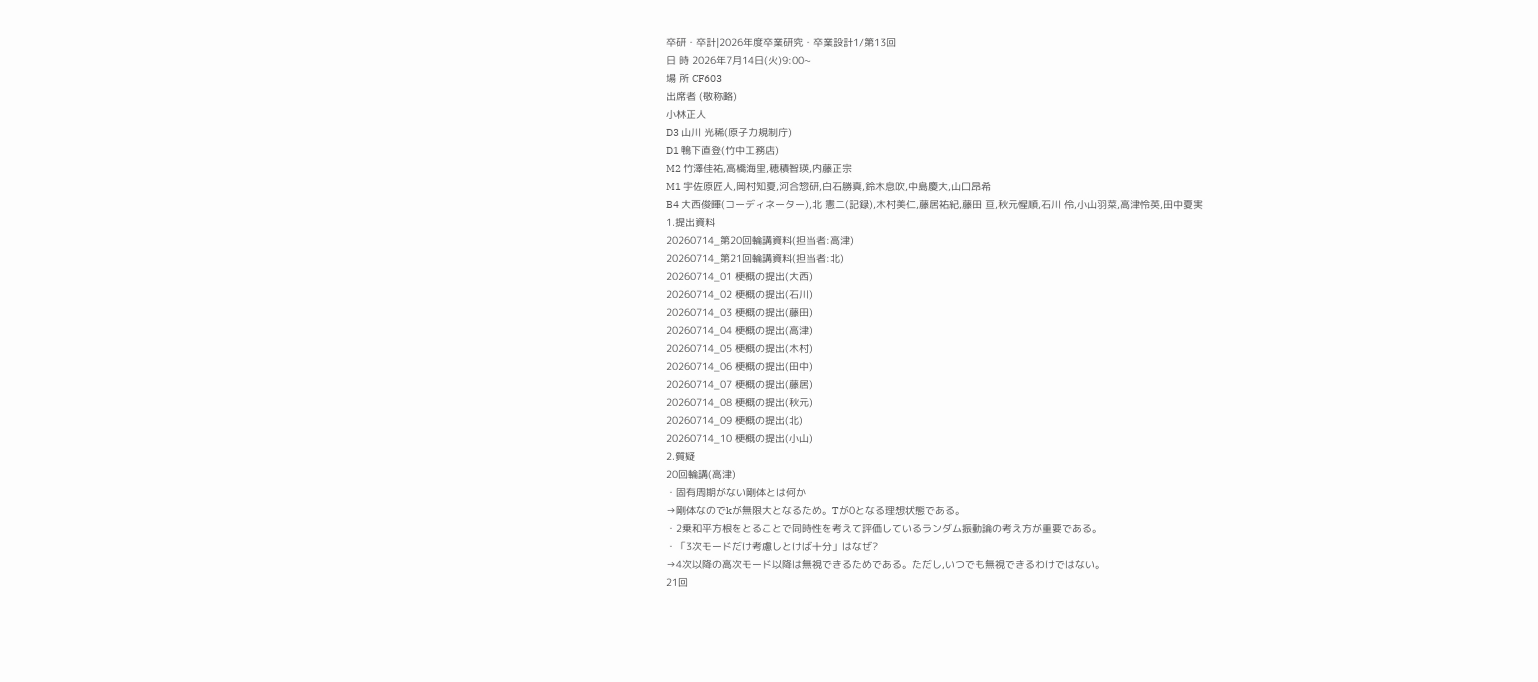卒研・卒計|2026年度卒業研究・卒業設計1/第13回
日 時 2026年7月14日(火)9:00~
場 所 CF603
出席者 (敬称略)
小林正人
D3 山川 光稀(原子力規制庁)
D1 鴨下直登(竹中工務店)
M2 竹澤佳祐,高橋海里,穂積智瑛,内藤正宗
M1 宇佐原匠人,岡村知夏,河合惣研,白石勝真,鈴木息吹,中島慶大,山口昂希
B4 大西俊暉(コーディネーター),北 憲二(記録),木村美仁,藤居祐紀,藤田 亘,秋元惺順,石川 伶,小山羽菜,高津怜英,田中夏実
1.提出資料
20260714_第20回輪講資料(担当者:高津)
20260714_第21回輪講資料(担当者:北)
20260714_01 梗概の提出(大西)
20260714_02 梗概の提出(石川)
20260714_03 梗概の提出(藤田)
20260714_04 梗概の提出(高津)
20260714_05 梗概の提出(木村)
20260714_06 梗概の提出(田中)
20260714_07 梗概の提出(藤居)
20260714_08 梗概の提出(秋元)
20260714_09 梗概の提出(北)
20260714_10 梗概の提出(小山)
2.質疑
20回輪講(高津)
・固有周期がない剛体とは何か
→剛体なのでkが無限大となるため。Tが0となる理想状態である。
・2乗和平方根をとることで同時性を考えて評価しているランダム振動論の考え方が重要である。
・「3次モードだけ考慮しとけば十分」はなぜ?
→4次以降の高次モード以降は無視できるためである。ただし,いつでも無視できるわけではない。
21回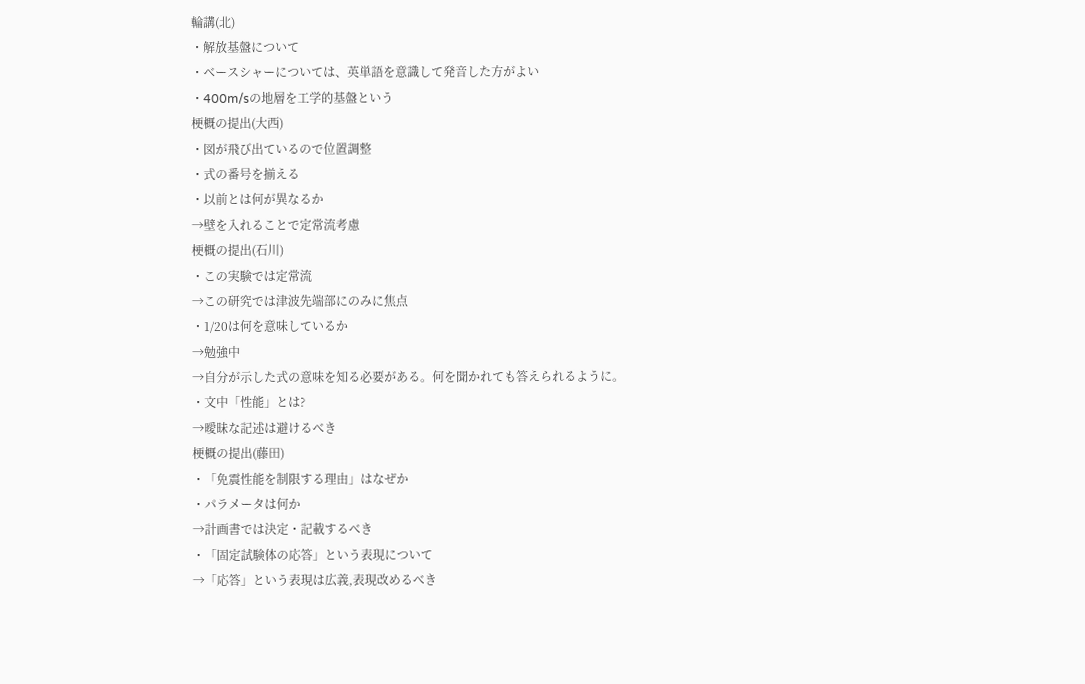輪講(北)
・解放基盤について
・ベースシャーについては、英単語を意識して発音した方がよい
・400m/sの地層を工学的基盤という
梗概の提出(大西)
・図が飛び出ているので位置調整
・式の番号を揃える
・以前とは何が異なるか
→壁を入れることで定常流考慮
梗概の提出(石川)
・この実験では定常流
→この研究では津波先端部にのみに焦点
・1/20は何を意味しているか
→勉強中
→自分が示した式の意味を知る必要がある。何を聞かれても答えられるように。
・文中「性能」とは?
→曖昧な記述は避けるべき
梗概の提出(藤田)
・「免震性能を制限する理由」はなぜか
・パラメータは何か
→計画書では決定・記載するべき
・「固定試験体の応答」という表現について
→「応答」という表現は広義,表現改めるべき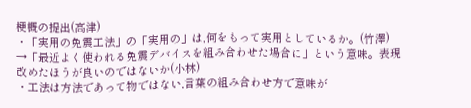梗概の提出(高津)
・「実用の免震工法」の「実用の」は,何をもって実用としているか。(竹澤)
→「最近よく使われる免震デバイスを組み合わせた場合に」という意味。表現改めたほうが良いのではないか(小林)
・工法は方法であって物ではない,言葉の組み合わせ方で意味が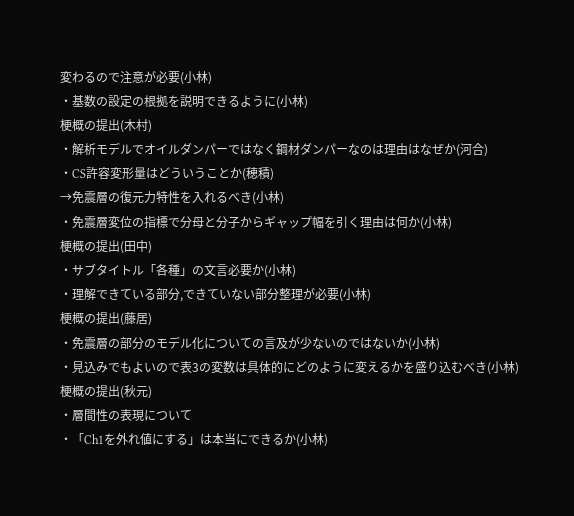変わるので注意が必要(小林)
・基数の設定の根拠を説明できるように(小林)
梗概の提出(木村)
・解析モデルでオイルダンパーではなく鋼材ダンパーなのは理由はなぜか(河合)
・CS許容変形量はどういうことか(穂積)
→免震層の復元力特性を入れるべき(小林)
・免震層変位の指標で分母と分子からギャップ幅を引く理由は何か(小林)
梗概の提出(田中)
・サブタイトル「各種」の文言必要か(小林)
・理解できている部分,できていない部分整理が必要(小林)
梗概の提出(藤居)
・免震層の部分のモデル化についての言及が少ないのではないか(小林)
・見込みでもよいので表3の変数は具体的にどのように変えるかを盛り込むべき(小林)
梗概の提出(秋元)
・層間性の表現について
・「Ch1を外れ値にする」は本当にできるか(小林)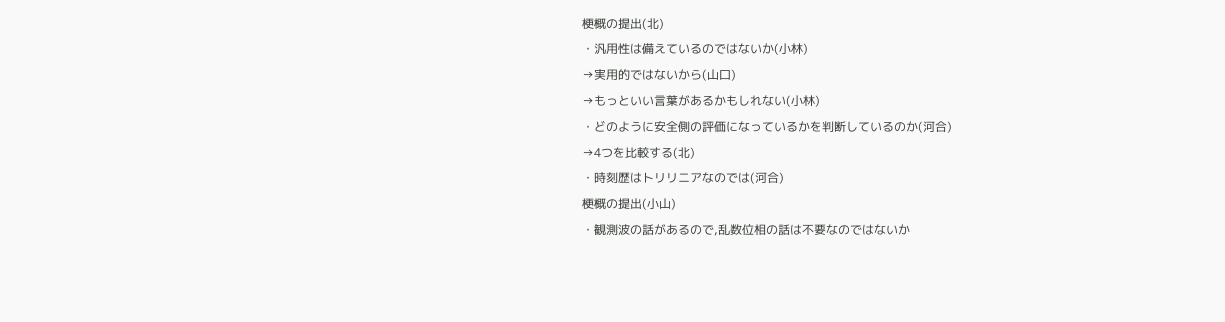梗概の提出(北)
・汎用性は備えているのではないか(小林)
→実用的ではないから(山口)
→もっといい言葉があるかもしれない(小林)
・どのように安全側の評価になっているかを判断しているのか(河合)
→4つを比較する(北)
・時刻歴はトリリニアなのでは(河合)
梗概の提出(小山)
・観測波の話があるので,乱数位相の話は不要なのではないか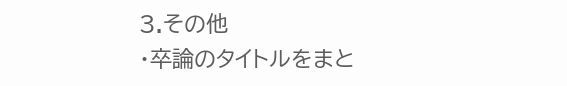3.その他
・卒論のタイトルをまと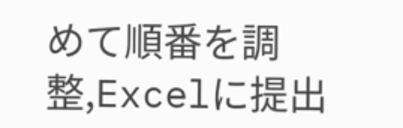めて順番を調整,Excelに提出